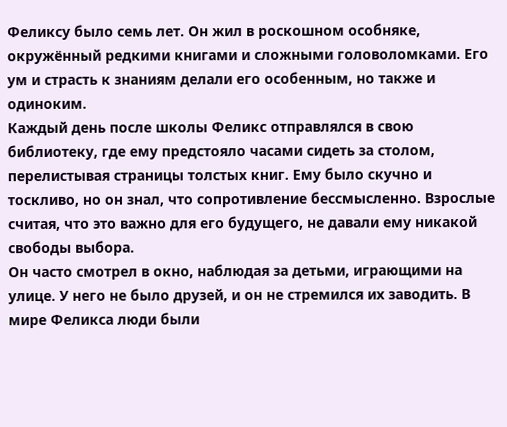Феликсу было семь лет. Он жил в роскошном особняке, окружённый редкими книгами и сложными головоломками. Его ум и страсть к знаниям делали его особенным, но также и одиноким.
Каждый день после школы Феликс отправлялся в свою библиотеку, где ему предстояло часами сидеть за столом, перелистывая страницы толстых книг. Ему было скучно и тоскливо, но он знал, что сопротивление бессмысленно. Взрослые считая, что это важно для его будущего, не давали ему никакой свободы выбора.
Он часто смотрел в окно, наблюдая за детьми, играющими на улице. У него не было друзей, и он не стремился их заводить. В мире Феликса люди были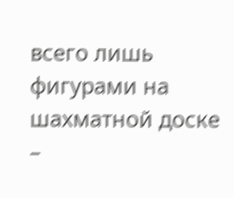всего лишь фигурами на шахматной доске –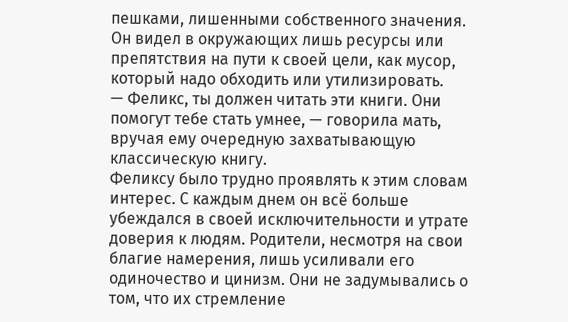пешками, лишенными собственного значения. Он видел в окружающих лишь ресурсы или препятствия на пути к своей цели, как мусор, который надо обходить или утилизировать.
— Феликс, ты должен читать эти книги. Они помогут тебе стать умнее, — говорила мать, вручая ему очередную захватывающую классическую книгу.
Феликсу было трудно проявлять к этим словам интерес. С каждым днем он всё больше убеждался в своей исключительности и утрате доверия к людям. Родители, несмотря на свои благие намерения, лишь усиливали его одиночество и цинизм. Они не задумывались о том, что их стремление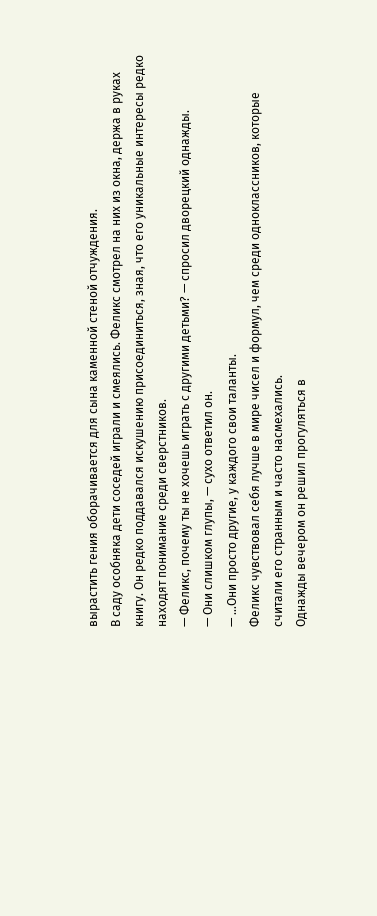вырастить гения оборачивается для сына каменной стеной отчуждения.
В саду особняка дети соседей играли и смеялись. Феликс смотрел на них из окна, держа в руках книгу. Он редко поддавался искушению присоединиться, зная, что его уникальные интересы редко находят понимание среди сверстников.
— Феликс, почему ты не хочешь играть с другими детьми? — спросил дворецкий однажды.
— Они слишком глупы, — сухо ответил он.
— …Они просто другие, у каждого свои таланты.
Феликс чувствовал себя лучше в мире чисел и формул, чем среди одноклассников, которые считали его странным и часто насмехались.
Однажды вечером он решил прогуляться в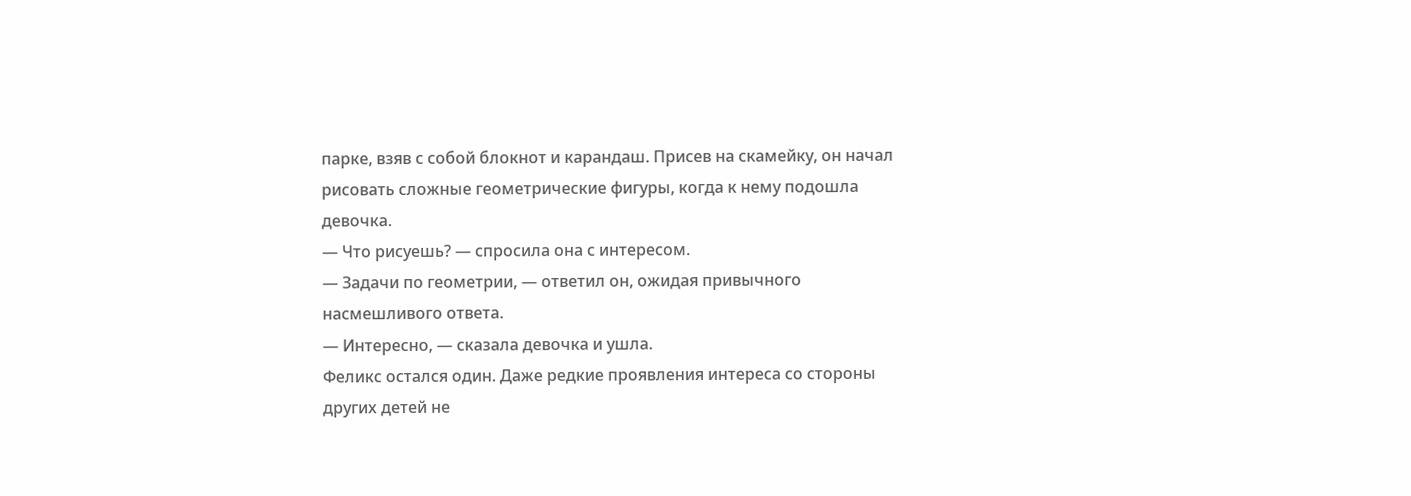парке, взяв с собой блокнот и карандаш. Присев на скамейку, он начал рисовать сложные геометрические фигуры, когда к нему подошла девочка.
— Что рисуешь? — спросила она с интересом.
— Задачи по геометрии, — ответил он, ожидая привычного насмешливого ответа.
— Интересно, — сказала девочка и ушла.
Феликс остался один. Даже редкие проявления интереса со стороны других детей не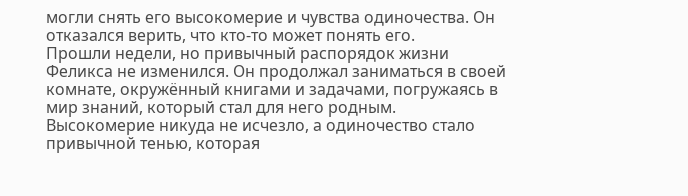могли снять его высокомерие и чувства одиночества. Он отказался верить, что кто-то может понять его.
Прошли недели, но привычный распорядок жизни Феликса не изменился. Он продолжал заниматься в своей комнате, окружённый книгами и задачами, погружаясь в мир знаний, который стал для него родным. Высокомерие никуда не исчезло, а одиночество стало привычной тенью, которая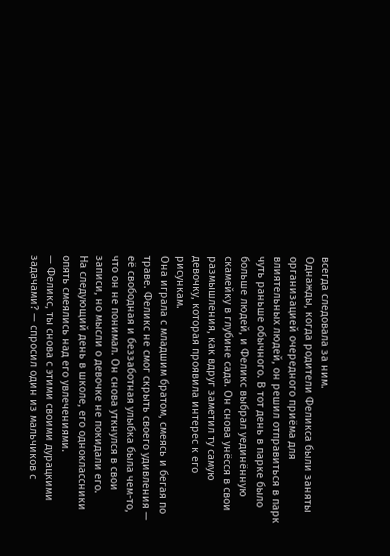всегда следовала за ним.
Однажды, когда родители Феликса были заняты организацией очередного приёма для влиятельных людей, он решил отправиться в парк чуть раньше обычного. В тот день в парке было больше людей, и Феликс выбрал уединённую скамейку в глубине сада. Он снова унёсся в свои размышления, как вдруг заметил ту самую девочку, которая проявила интерес к его рисункам.
Она играла с младшим братом, смеясь и бегая по траве. Феликс не смог скрыть своего удивления — её свободная и беззаботная улыбка была чем-то, что он не понимал. Он снова уткнулся в свои записи, но мысли о девочке не покидали его.
На следующий день в школе, его одноклассники опять смеялись над его увлечениями.
— Феликс, ты снова с этими своими дурацкими задачами? — спросил один из мальчиков с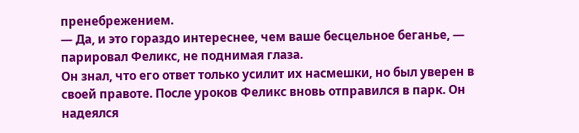пренебрежением.
— Да, и это гораздо интереснее, чем ваше бесцельное беганье, — парировал Феликс, не поднимая глаза.
Он знал, что его ответ только усилит их насмешки, но был уверен в своей правоте. После уроков Феликс вновь отправился в парк. Он надеялся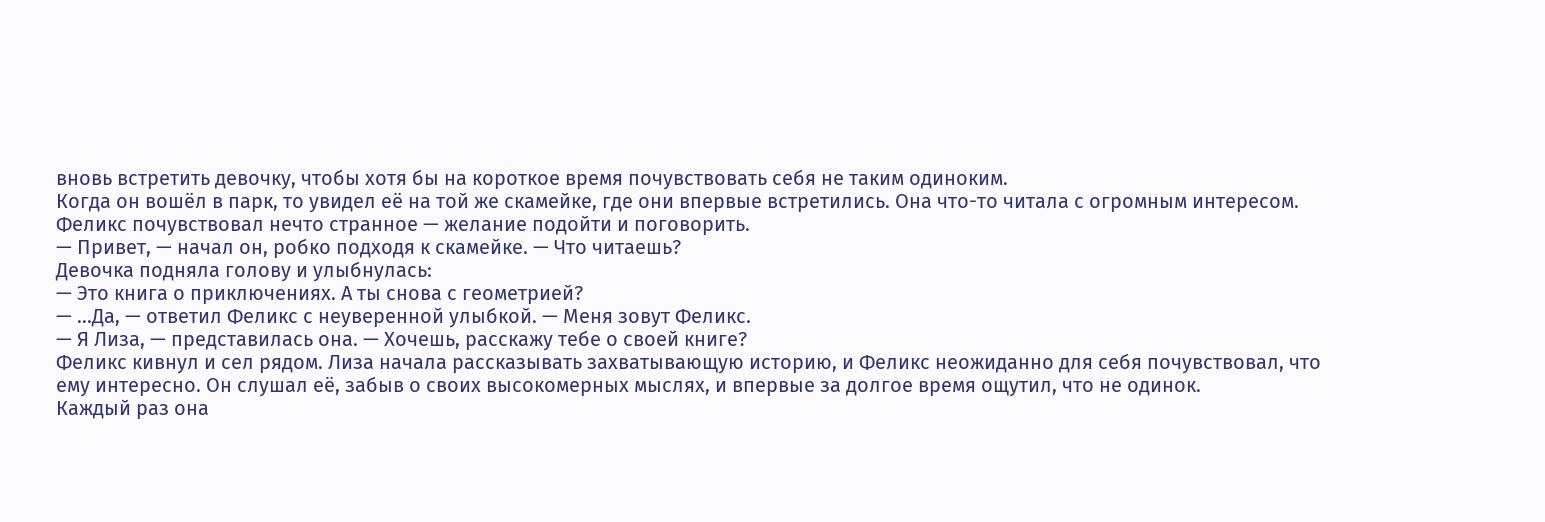вновь встретить девочку, чтобы хотя бы на короткое время почувствовать себя не таким одиноким.
Когда он вошёл в парк, то увидел её на той же скамейке, где они впервые встретились. Она что-то читала с огромным интересом. Феликс почувствовал нечто странное — желание подойти и поговорить.
— Привет, — начал он, робко подходя к скамейке. — Что читаешь?
Девочка подняла голову и улыбнулась:
— Это книга о приключениях. А ты снова с геометрией?
— …Да, — ответил Феликс с неуверенной улыбкой. — Меня зовут Феликс.
— Я Лиза, — представилась она. — Хочешь, расскажу тебе о своей книге?
Феликс кивнул и сел рядом. Лиза начала рассказывать захватывающую историю, и Феликс неожиданно для себя почувствовал, что ему интересно. Он слушал её, забыв о своих высокомерных мыслях, и впервые за долгое время ощутил, что не одинок.
Каждый раз она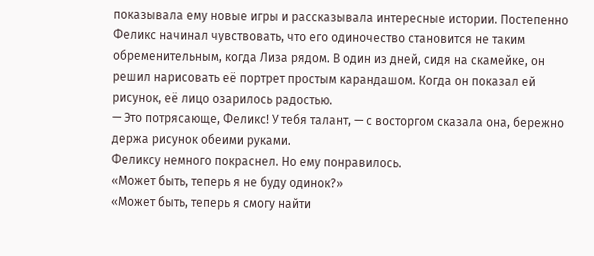показывала ему новые игры и рассказывала интересные истории. Постепенно Феликс начинал чувствовать, что его одиночество становится не таким обременительным, когда Лиза рядом. В один из дней, сидя на скамейке, он решил нарисовать её портрет простым карандашом. Когда он показал ей рисунок, её лицо озарилось радостью.
— Это потрясающе, Феликс! У тебя талант, — с восторгом сказала она, бережно держа рисунок обеими руками.
Феликсу немного покраснел. Но ему понравилось.
«Может быть, теперь я не буду одинок?»
«Может быть, теперь я смогу найти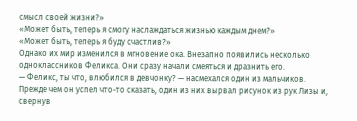смысл своей жизни?»
«Может быть, теперь я смогу наслаждаться жизнью каждым днем?»
«Может быть, теперь я буду счастлив?»
Однако их мир изменился в мгновение ока. Внезапно появились несколько одноклассников Феликса. Они сразу начали смеяться и дразнить его.
— Феликс, ты что, влюбился в девчонку? — насмехался один из мальчиков.
Прежде чем он успел что-то сказать, один из них вырвал рисунок из рук Лизы и, свернув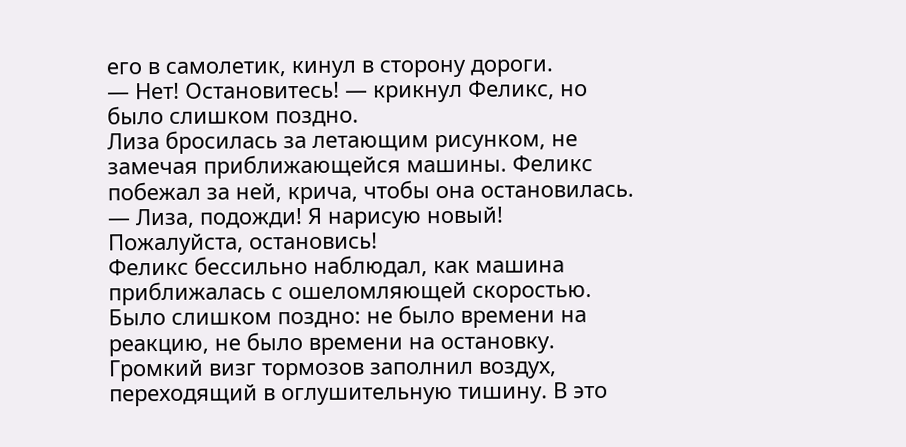его в самолетик, кинул в сторону дороги.
— Нет! Остановитесь! — крикнул Феликс, но было слишком поздно.
Лиза бросилась за летающим рисунком, не замечая приближающейся машины. Феликс побежал за ней, крича, чтобы она остановилась.
— Лиза, подожди! Я нарисую новый! Пожалуйста, остановись!
Феликс бессильно наблюдал, как машина приближалась с ошеломляющей скоростью. Было слишком поздно: не было времени на реакцию, не было времени на остановку. Громкий визг тормозов заполнил воздух, переходящий в оглушительную тишину. В это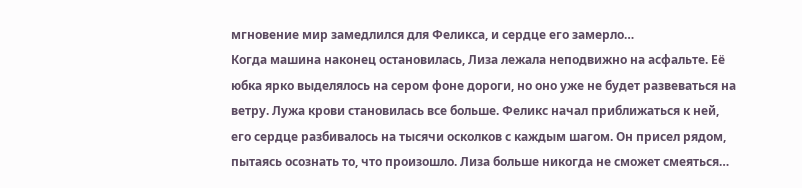мгновение мир замедлился для Феликса, и сердце его замерло…
Когда машина наконец остановилась, Лиза лежала неподвижно на асфальте. Её юбка ярко выделялось на сером фоне дороги, но оно уже не будет развеваться на ветру. Лужа крови становилась все больше. Феликс начал приближаться к ней, его сердце разбивалось на тысячи осколков с каждым шагом. Он присел рядом, пытаясь осознать то, что произошло. Лиза больше никогда не сможет смеяться…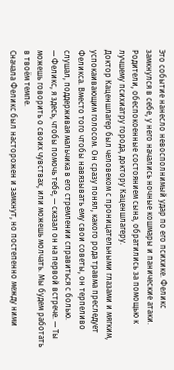Это событие нанесло невосполнимый удар по его психике. Феликс замкнулся в себе, у него начались ночные кошмары и панические атаки. Родители, обеспокоенные состоянием сына, обратились за помощью к лучшему психиатру города, доктору Каценшлагеру.
Доктор Каценшлагер был человеком с проницательными глазами и мягким, успокаивающим голосом. Он сразу понял, какого рода травма преследует Феликса. Вместо того чтобы навязывать ему свои советы, он терпеливо слушал, поддерживая мальчика в его стремлении справиться с болью.
— Феликс, я здесь, чтобы помочь тебе, — сказал он на первой встрече. — Ты можешь говорить о своих чувствах, или можешь молчать. Мы будем работать в твоём темпе.
Сначала Феликс был насторожен и замкнут, но постепенно между ними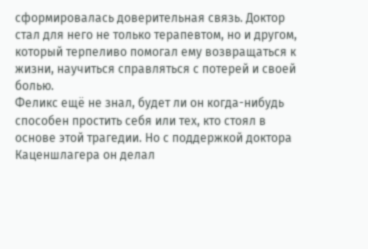сформировалась доверительная связь. Доктор стал для него не только терапевтом, но и другом, который терпеливо помогал ему возвращаться к жизни, научиться справляться с потерей и своей болью.
Феликс ещё не знал, будет ли он когда-нибудь способен простить себя или тех, кто стоял в основе этой трагедии. Но с поддержкой доктора Каценшлагера он делал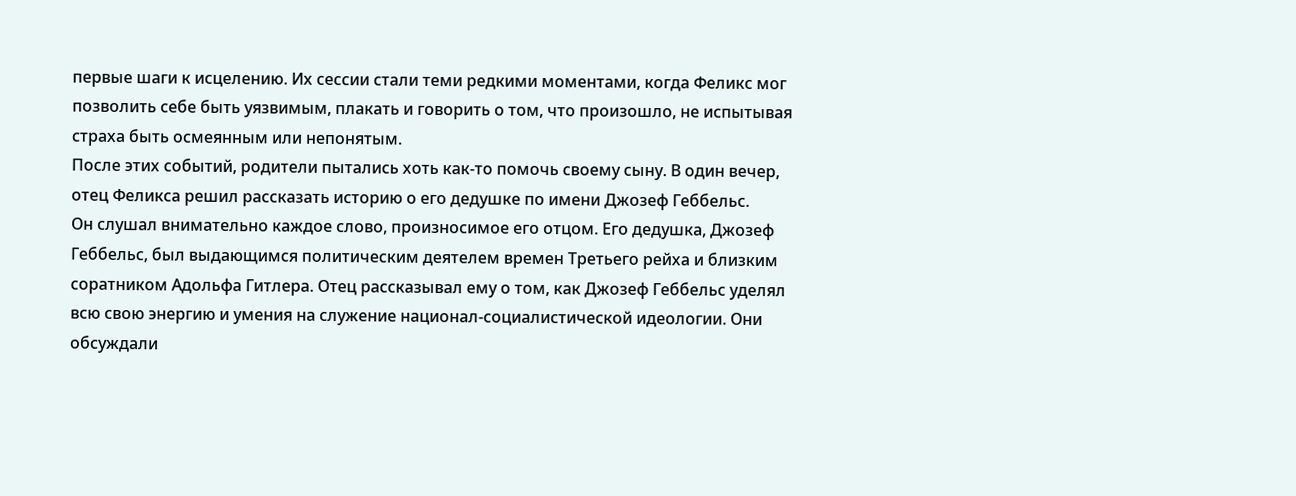первые шаги к исцелению. Их сессии стали теми редкими моментами, когда Феликс мог позволить себе быть уязвимым, плакать и говорить о том, что произошло, не испытывая страха быть осмеянным или непонятым.
После этих событий, родители пытались хоть как-то помочь своему сыну. В один вечер, отец Феликса решил рассказать историю о его дедушке по имени Джозеф Геббельс.
Он слушал внимательно каждое слово, произносимое его отцом. Его дедушка, Джозеф Геббельс, был выдающимся политическим деятелем времен Третьего рейха и близким соратником Адольфа Гитлера. Отец рассказывал ему о том, как Джозеф Геббельс уделял всю свою энергию и умения на служение национал-социалистической идеологии. Они обсуждали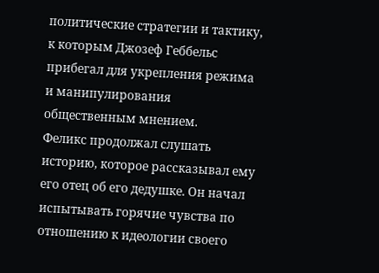политические стратегии и тактику, к которым Джозеф Геббельс прибегал для укрепления режима и манипулирования общественным мнением.
Феликс продолжал слушать историю, которое рассказывал ему его отец об его дедушке. Он начал испытывать горячие чувства по отношению к идеологии своего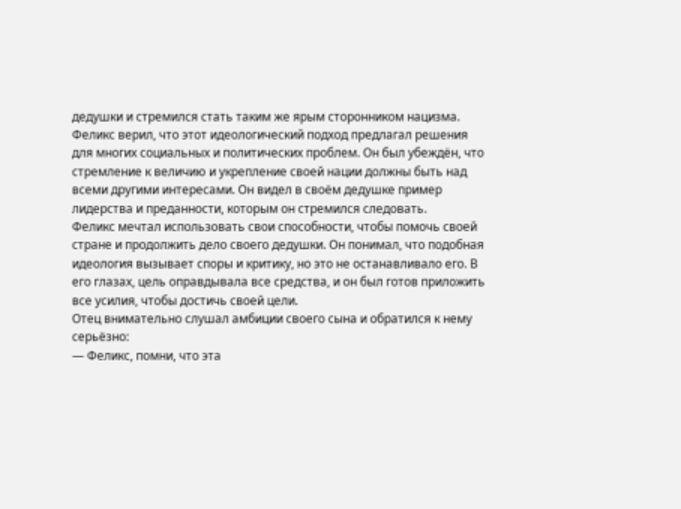дедушки и стремился стать таким же ярым сторонником нацизма.
Феликс верил, что этот идеологический подход предлагал решения для многих социальных и политических проблем. Он был убеждён, что стремление к величию и укрепление своей нации должны быть над всеми другими интересами. Он видел в своём дедушке пример лидерства и преданности, которым он стремился следовать.
Феликс мечтал использовать свои способности, чтобы помочь своей стране и продолжить дело своего дедушки. Он понимал, что подобная идеология вызывает споры и критику, но это не останавливало его. В его глазах, цель оправдывала все средства, и он был готов приложить все усилия, чтобы достичь своей цели.
Отец внимательно слушал амбиции своего сына и обратился к нему серьёзно:
— Феликс, помни, что эта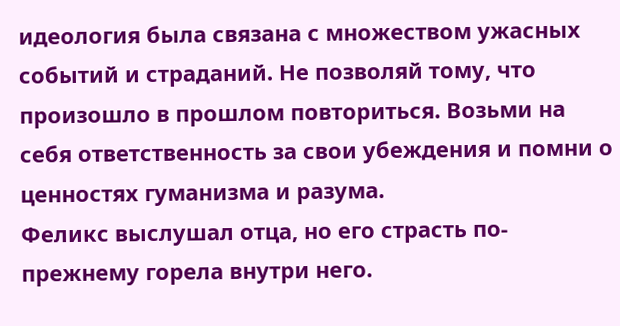идеология была связана с множеством ужасных событий и страданий. Не позволяй тому, что произошло в прошлом повториться. Возьми на себя ответственность за свои убеждения и помни о ценностях гуманизма и разума.
Феликс выслушал отца, но его страсть по-прежнему горела внутри него.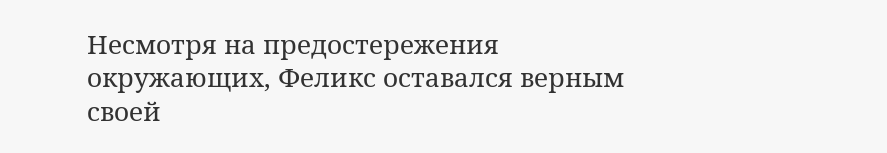Несмотря на предостережения окружающих, Феликс оставался верным своей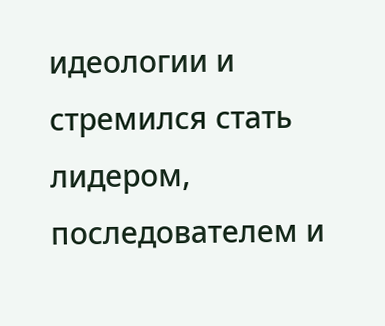идеологии и стремился стать лидером, последователем и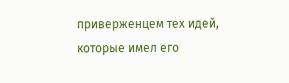приверженцем тех идей, которые имел его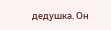дедушка. Он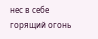нес в себе горящий огонь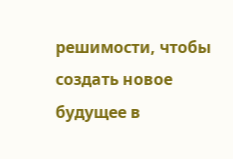решимости, чтобы создать новое будущее в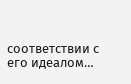соответствии с его идеалом…